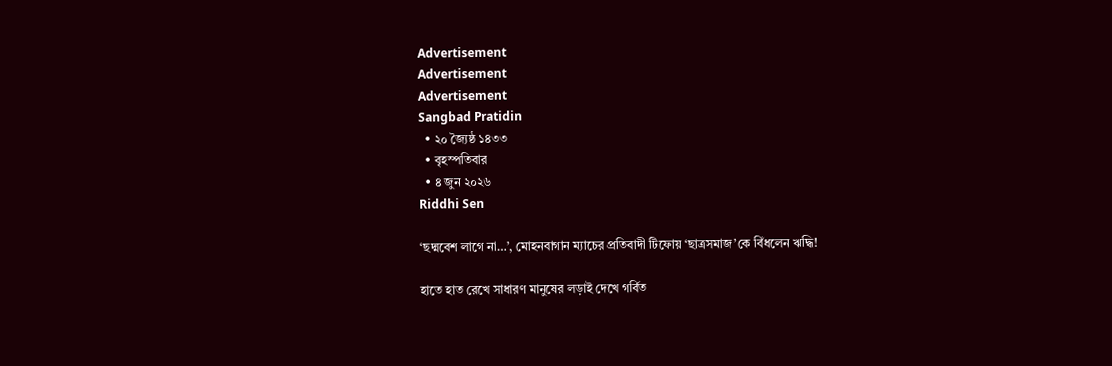Advertisement
Advertisement
Advertisement
Sangbad Pratidin
  • ২০ জ্যৈষ্ঠ ১৪৩৩
  • বৃহস্পতিবার
  • ৪ জুন ২০২৬
Riddhi Sen

‘ছদ্মবেশ লাগে না…’, মোহনবাগান ম্যাচের প্রতিবাদী টিফোয় ‘ছাত্রসমাজ’কে বিঁধলেন ঋদ্ধি!

হাতে হাত রেখে সাধারণ মানুষের লড়াই দেখে গর্বিত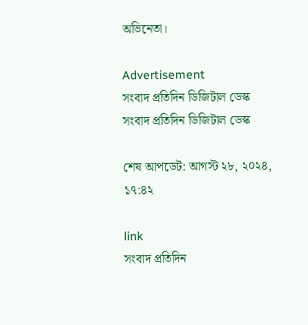অভিনেতা।

Advertisement
সংবাদ প্রতিদিন ডিজিটাল ডেস্ক
সংবাদ প্রতিদিন ডিজিটাল ডেস্ক

শেষ আপডেট: আগস্ট ২৮, ২০২৪, ১৭:৪২

link
সংবাদ প্রতিদিন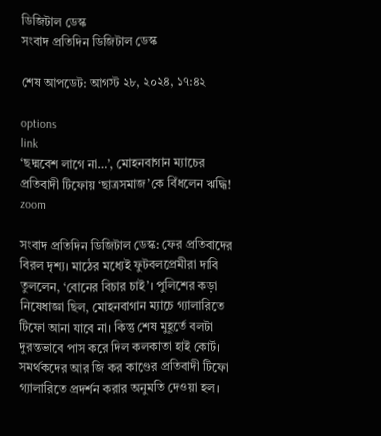ডিজিটাল ডেস্ক
সংবাদ প্রতিদিন ডিজিটাল ডেস্ক

শেষ আপডেট: আগস্ট ২৮, ২০২৪, ১৭:৪২

options
link
‘ছদ্মবেশ লাগে না…’, মোহনবাগান ম্যাচের প্রতিবাদী টিফোয় ‘ছাত্রসমাজ’কে বিঁধলেন ঋদ্ধি! zoom

সংবাদ প্রতিদিন ডিজিটাল ডেস্ক: ফের প্রতিবাদের বিরল দৃশ্য। মাঠের মধ্যেই ফুটবলপ্রেমীরা দাবি তুললেন, ‘বোনের বিচার চাই’। পুলিশের কড়া নিষেধাজ্ঞা ছিল, মোহনবাগান ম্যাচে গ্যালারিতে টিফো আনা যাবে না। কিন্তু শেষ মুহূর্তে বলটা দুরন্তভাবে পাস করে দিল কলকাতা হাই কোর্ট। সমর্থকদের আর জি কর কাণ্ডের প্রতিবাদী টিফো গ্যালারিতে প্রদর্শন করার অনুমতি দেওয়া হল।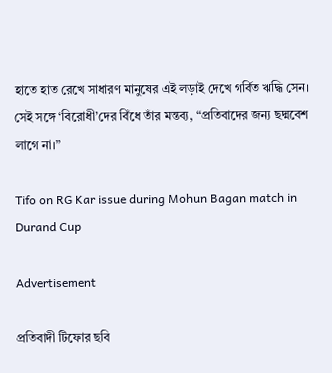হাতে হাত রেখে সাধারণ মানুষের এই লড়াই দেখে গর্বিত ঋদ্ধি সেন। সেই সঙ্গে ‘বিরোধী’দের বিঁধে তাঁর মন্তব্য, “প্রতিবাদের জন্য ছদ্মবেশ লাগে না।”

Tifo on RG Kar issue during Mohun Bagan match in Durand Cup

Advertisement

প্রতিবাদী টিফোর ছবি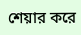শেয়ার করে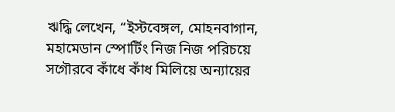ঋদ্ধি লেখেন, “ইস্টবেঙ্গল, মোহনবাগান, মহামেডান স্পোর্টিং নিজ নিজ পরিচয়ে সগৌরবে কাঁধে কাঁধ মিলিয়ে অন্যায়ের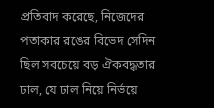প্রতিবাদ করেছে, নিজেদের পতাকার রঙের বিভেদ সেদিন ছিল সবচেয়ে বড় ঐকবদ্ধতার ঢাল, যে ঢাল নিয়ে নির্ভয়ে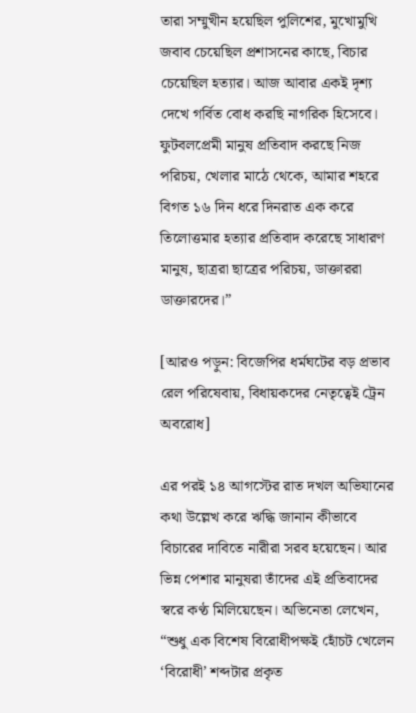তারা সম্মুখীন হয়েছিল পুলিশের, মুখোমুখি জবাব চেয়েছিল প্রশাসনের কাছে, বিচার চেয়েছিল হত্যার। আজ আবার একই দৃশ্য দেখে গর্বিত বোধ করছি নাগরিক হিসেবে। ফুটবলপ্রেমী মানুষ প্রতিবাদ করছে নিজ পরিচয়, খেলার মাঠে থেকে, আমার শহরে বিগত ১৬ দিন ধরে দিনরাত এক করে তিলোত্তমার হত্যার প্রতিবাদ করেছে সাধারণ মানুষ, ছাত্ররা ছাত্রের পরিচয়, ডাক্তাররা ডাক্তারদের।”

[আরও পড়ুন: বিজেপির ধর্মঘটের বড় প্রভাব রেল পরিষেবায়, বিধায়কদের নেতৃত্বেই ট্রেন অবরোধ]

এর পরই ১৪ আগস্টের রাত দখল অভিযানের কথা উল্লেখ করে ঋদ্ধি জানান কীভাবে বিচারের দাবিতে নারীরা সরব হয়েছেন। আর ভিন্ন পেশার মানুষরা তাঁদের এই প্রতিবাদের স্বরে কণ্ঠ মিলিয়েছেন। অভিনেতা লেখেন, “শুধু এক বিশেষ বিরোধীপক্ষই হোঁচট খেলেন ‘বিরোধী’ শব্দটার প্রকৃত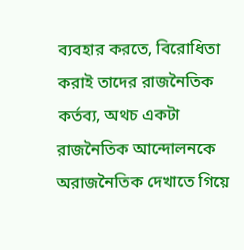ব্যবহার করতে, বিরোধিতা করাই তাদের রাজনৈতিক কর্তব্য, অথচ একটা রাজনৈতিক আন্দোলনকে অরাজনৈতিক দেখাতে গিয়ে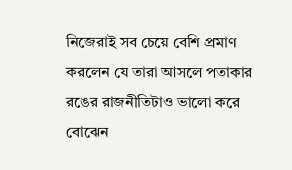নিজেরাই সব চেয়ে বেশি প্রমাণ করলেন যে তারা আসলে পতাকার রঙের রাজনীতিটাও ভালো করে বোঝেন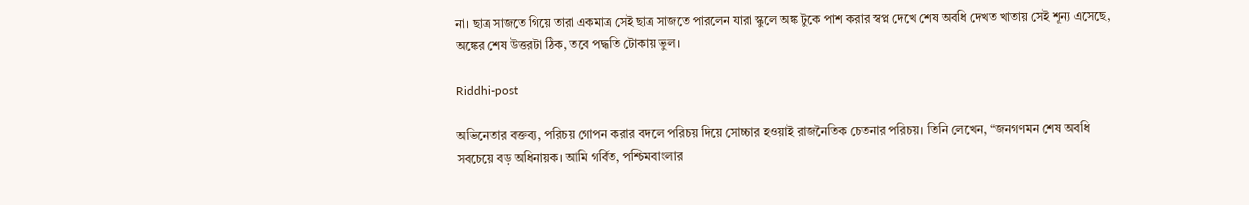না। ছাত্র সাজতে গিয়ে তারা একমাত্র সেই ছাত্র সাজতে পারলেন যারা স্কুলে অঙ্ক টুকে পাশ করার স্বপ্ন দেখে শেষ অবধি দেখত খাতায় সেই শূন্য এসেছে, অঙ্কের শেষ উত্তরটা ঠিক, তবে পদ্ধতি টোকায় ভুল।

Riddhi-post

অভিনেতার বক্তব্য, পরিচয় গোপন করার বদলে পরিচয় দিয়ে সোচ্চার হওয়াই রাজনৈতিক চেতনার পরিচয়। তিনি লেখেন, “জনগণমন শেষ অবধি সবচেয়ে বড় অধিনায়ক। আমি গর্বিত, পশ্চিমবাংলার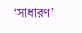‘সাধারণ’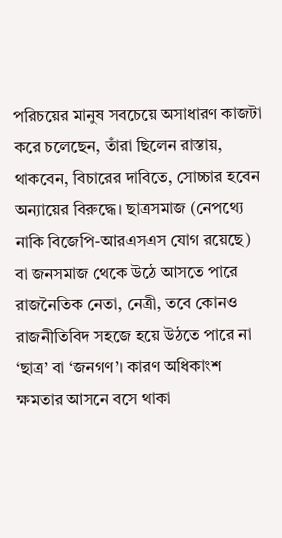পরিচয়ের মানুষ সবচেয়ে অসাধারণ কাজটা করে চলেছেন, তাঁরা ছিলেন রাস্তায়, থাকবেন, বিচারের দাবিতে, সোচ্চার হবেন অন্যায়ের বিরুদ্ধে। ছাত্রসমাজ (নেপথ্যে নাকি বিজেপি-আরএসএস যোগ রয়েছে) বা জনসমাজ থেকে উঠে আসতে পারে রাজনৈতিক নেতা, নেত্রী, তবে কোনও রাজনীতিবিদ সহজে হয়ে উঠতে পারে না ‘ছাত্র’ বা ‘জনগণ’। কারণ অধিকাংশ ক্ষমতার আসনে বসে থাকা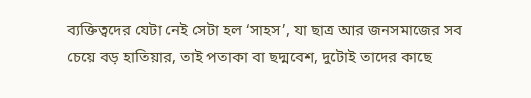ব্যক্তিত্বদের যেটা নেই সেটা হল ‘সাহস’, যা ছাত্র আর জনসমাজের সব চেয়ে বড় হাতিয়ার, তাই পতাকা বা ছদ্মবেশ, দুটোই তাদের কাছে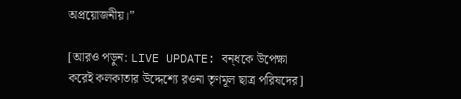অপ্রয়োজনীয়।”

[আরও পড়ুন: LIVE UPDATE: বন্‌ধকে উপেক্ষা করেই কলকাতার উদ্দেশ্যে রওনা তৃণমূল ছাত্র পরিষদের]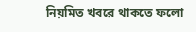নিয়মিত খবরে থাকতে ফলো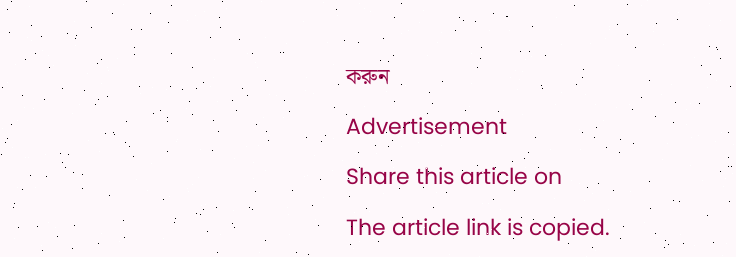করুন

Advertisement

Share this article on

The article link is copied.